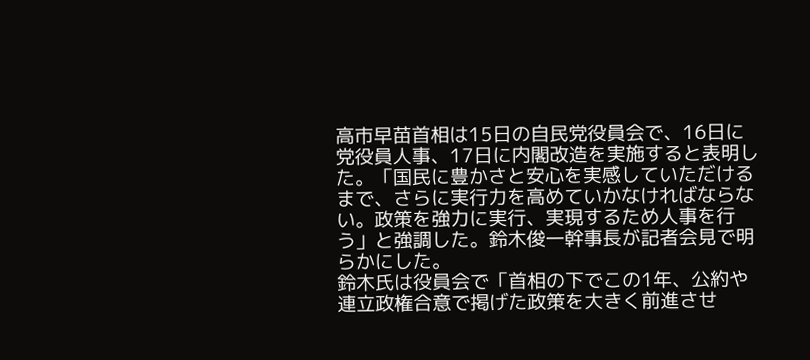高市早苗首相は15日の自民党役員会で、16日に党役員人事、17日に内閣改造を実施すると表明した。「国民に豊かさと安心を実感していただけるまで、さらに実行力を高めていかなければならない。政策を強力に実行、実現するため人事を行う」と強調した。鈴木俊一幹事長が記者会見で明らかにした。
鈴木氏は役員会で「首相の下でこの1年、公約や連立政権合意で掲げた政策を大きく前進させ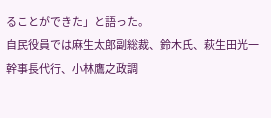ることができた」と語った。
自民役員では麻生太郎副総裁、鈴木氏、萩生田光一幹事長代行、小林鷹之政調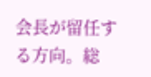会長が留任する方向。総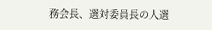務会長、選対委員長の人選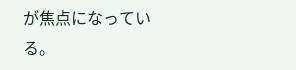が焦点になっている。